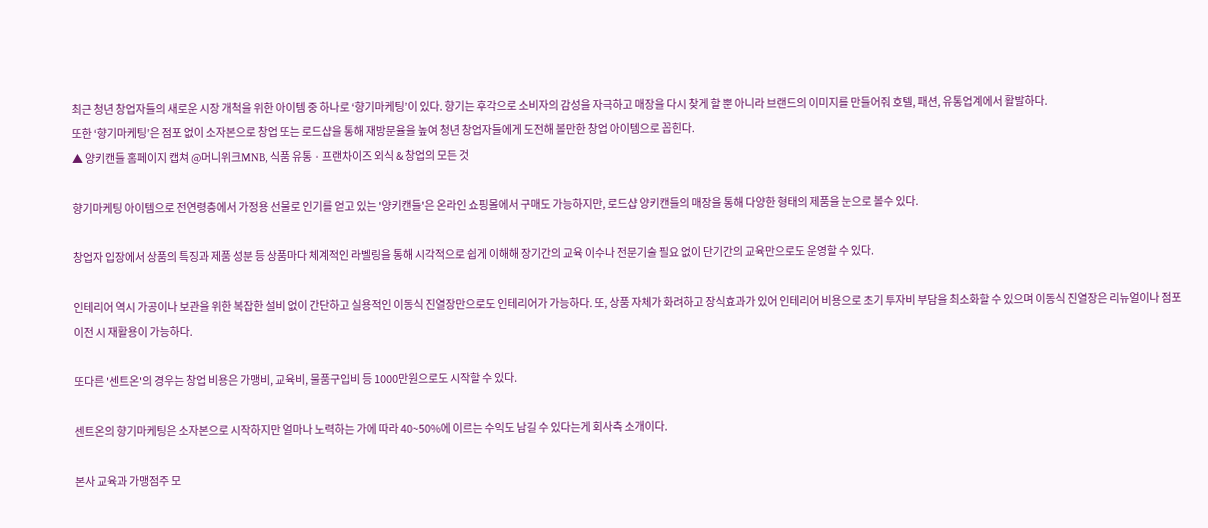최근 청년 창업자들의 새로운 시장 개척을 위한 아이템 중 하나로 ‘향기마케팅’이 있다. 향기는 후각으로 소비자의 감성을 자극하고 매장을 다시 찾게 할 뿐 아니라 브랜드의 이미지를 만들어줘 호텔, 패션, 유통업계에서 활발하다.
또한 ‘향기마케팅’은 점포 없이 소자본으로 창업 또는 로드샵을 통해 재방문율을 높여 청년 창업자들에게 도전해 볼만한 창업 아이템으로 꼽힌다.
▲ 양키캔들 홈페이지 캡쳐 @머니위크MNB, 식품 유통 · 프랜차이즈 외식 & 창업의 모든 것

향기마케팅 아이템으로 전연령층에서 가정용 선물로 인기를 얻고 있는 '양키캔들'은 온라인 쇼핑몰에서 구매도 가능하지만, 로드샵 양키캔들의 매장을 통해 다양한 형태의 제품을 눈으로 볼수 있다.

창업자 입장에서 상품의 특징과 제품 성분 등 상품마다 체계적인 라벨링을 통해 시각적으로 쉽게 이해해 장기간의 교육 이수나 전문기술 필요 없이 단기간의 교육만으로도 운영할 수 있다.

인테리어 역시 가공이나 보관을 위한 복잡한 설비 없이 간단하고 실용적인 이동식 진열장만으로도 인테리어가 가능하다. 또, 상품 자체가 화려하고 장식효과가 있어 인테리어 비용으로 초기 투자비 부담을 최소화할 수 있으며 이동식 진열장은 리뉴얼이나 점포 이전 시 재활용이 가능하다.

또다른 '센트온'의 경우는 창업 비용은 가맹비, 교육비, 물품구입비 등 1000만원으로도 시작할 수 있다.

센트온의 향기마케팅은 소자본으로 시작하지만 얼마나 노력하는 가에 따라 40~50%에 이르는 수익도 남길 수 있다는게 회사측 소개이다.

본사 교육과 가맹점주 모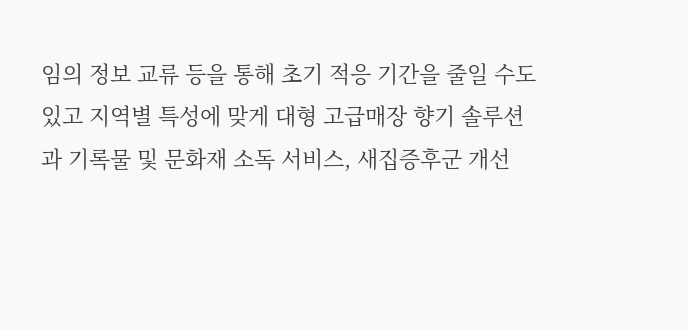임의 정보 교류 등을 통해 초기 적응 기간을 줄일 수도 있고 지역별 특성에 맞게 대형 고급매장 향기 솔루션과 기록물 및 문화재 소독 서비스, 새집증후군 개선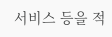서비스 등을 적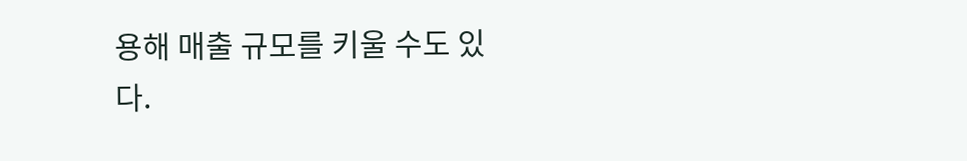용해 매출 규모를 키울 수도 있다.